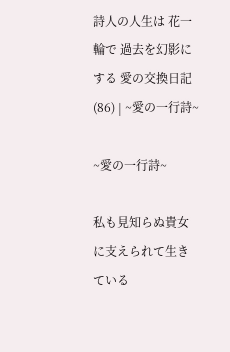詩人の人生は 花一輪で 過去を幻影にする 愛の交換日記(86) | ~愛の一行詩~

~愛の一行詩~

私も見知らぬ貴女に支えられて生きている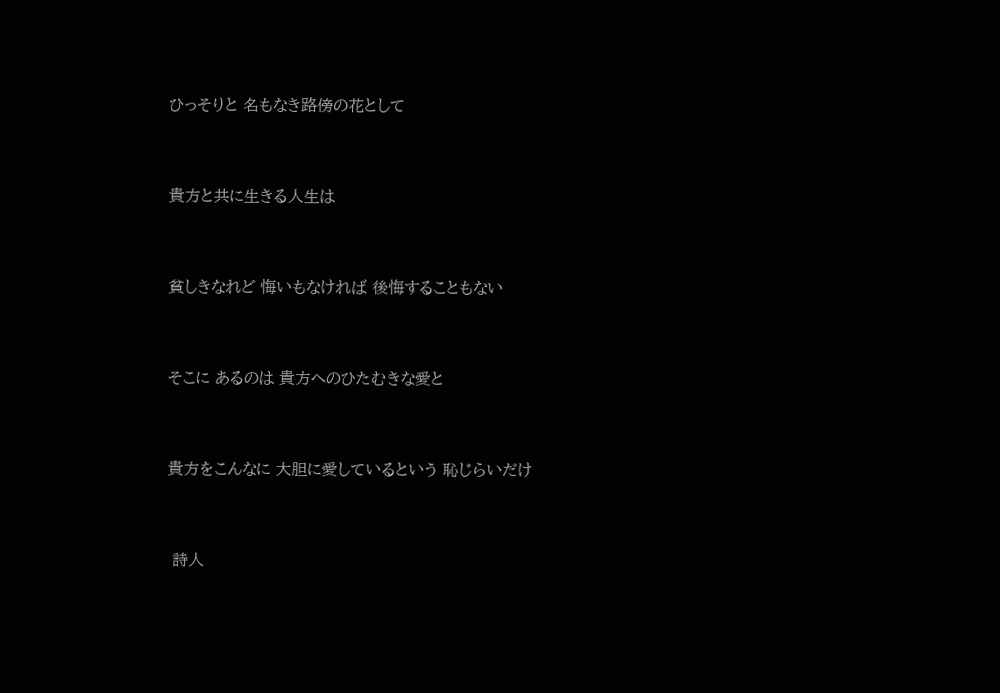ひっそりと 名もなき路傍の花として


貴方と共に生きる人生は


貧しきなれど 悔いもなければ 後悔することもない


そこに あるのは 貴方へのひたむきな愛と


貴方をこんなに 大胆に愛しているという 恥じらいだけ


 詩人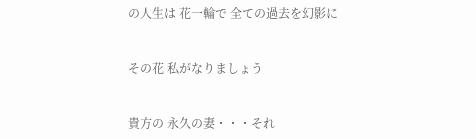の人生は 花一輪で 全ての過去を幻影に


その花 私がなりましょう


貴方の 永久の妻・・・それ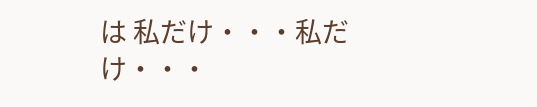は 私だけ・・・私だけ・・・